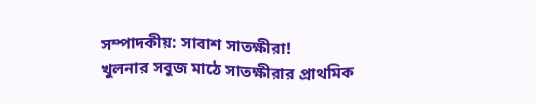সম্পাদকীয়: সাবাশ সাতক্ষীরা!
খুলনার সবুজ মাঠে সাতক্ষীরার প্রাথমিক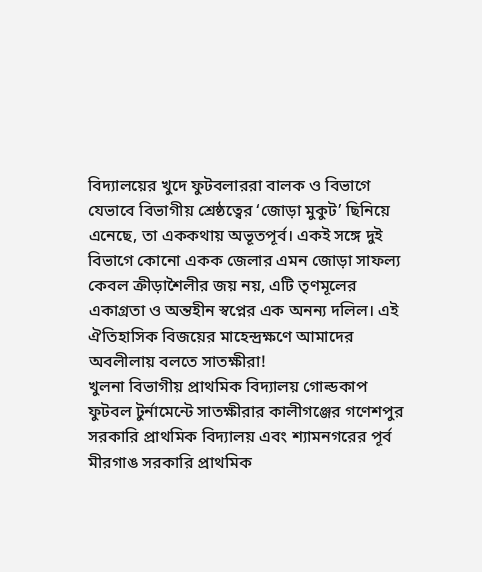বিদ্যালয়ের খুদে ফুটবলাররা বালক ও বিভাগে যেভাবে বিভাগীয় শ্রেষ্ঠত্বের ‘জোড়া মুকুট’ ছিনিয়ে এনেছে, তা এককথায় অভূতপূর্ব। একই সঙ্গে দুই বিভাগে কোনো একক জেলার এমন জোড়া সাফল্য কেবল ক্রীড়াশৈলীর জয় নয়, এটি তৃণমূলের একাগ্রতা ও অন্তহীন স্বপ্নের এক অনন্য দলিল। এই ঐতিহাসিক বিজয়ের মাহেন্দ্রক্ষণে আমাদের অবলীলায় বলতে সাতক্ষীরা!
খুলনা বিভাগীয় প্রাথমিক বিদ্যালয় গোল্ডকাপ ফুটবল টুর্নামেন্টে সাতক্ষীরার কালীগঞ্জের গণেশপুর সরকারি প্রাথমিক বিদ্যালয় এবং শ্যামনগরের পূর্ব মীরগাঙ সরকারি প্রাথমিক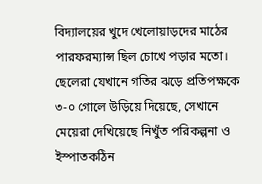বিদ্যালয়ের খুদে খেলোয়াড়দের মাঠের পারফরম্যান্স ছিল চোখে পড়ার মতো। ছেলেরা যেখানে গতির ঝড়ে প্রতিপক্ষকে ৩-০ গোলে উড়িয়ে দিয়েছে, সেখানে মেয়েরা দেখিয়েছে নিখুঁত পরিকল্পনা ও ইস্পাতকঠিন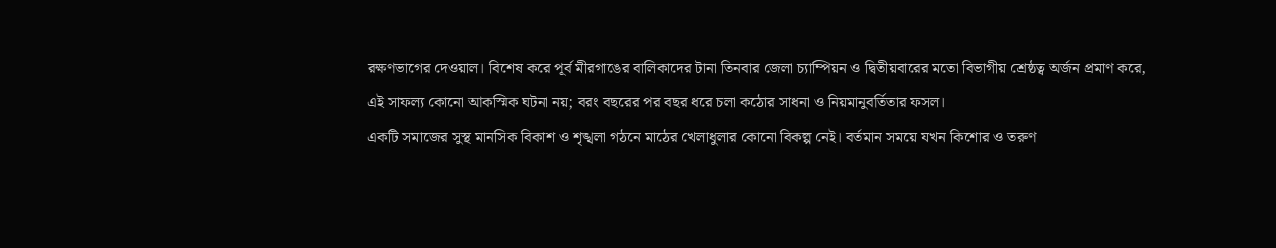রক্ষণভাগের দেওয়াল। বিশেষ করে পূর্ব মীরগাঙের বালিকাদের টানা তিনবার জেলা চ্যাম্পিয়ন ও দ্বিতীয়বারের মতো বিভাগীয় শ্রেষ্ঠত্ব অর্জন প্রমাণ করে, এই সাফল্য কোনো আকস্মিক ঘটনা নয়; বরং বছরের পর বছর ধরে চলা কঠোর সাধনা ও নিয়মানুবর্তিতার ফসল।
একটি সমাজের সুস্থ মানসিক বিকাশ ও শৃঙ্খলা গঠনে মাঠের খেলাধুলার কোনো বিকল্প নেই। বর্তমান সময়ে যখন কিশোর ও তরুণ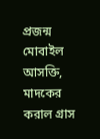প্রজন্ম মোবাইল আসক্তি, মাদকের করাল গ্রাস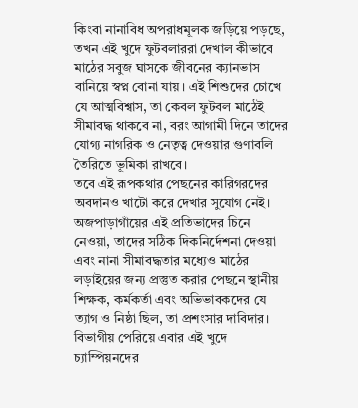কিংবা নানাবিধ অপরাধমূলক জড়িয়ে পড়ছে, তখন এই খুদে ফুটবলাররা দেখাল কীভাবে মাঠের সবুজ ঘাসকে জীবনের ক্যানভাস বানিয়ে স্বপ্ন বোনা যায়। এই শিশুদের চোখে যে আত্মবিশ্বাস, তা কেবল ফুটবল মাঠেই সীমাবদ্ধ থাকবে না, বরং আগামী দিনে তাদের যোগ্য নাগরিক ও নেতৃত্ব দেওয়ার গুণাবলি তৈরিতে ভূমিকা রাখবে।
তবে এই রূপকথার পেছনের কারিগরদের অবদানও খাটো করে দেখার সুযোগ নেই। অজপাড়াগাঁয়ের এই প্রতিভাদের চিনে নেওয়া, তাদের সঠিক দিকনির্দেশনা দেওয়া এবং নানা সীমাবদ্ধতার মধ্যেও মাঠের লড়াইয়ের জন্য প্রস্তুত করার পেছনে স্থানীয় শিক্ষক, কর্মকর্তা এবং অভিভাবকদের যে ত্যাগ ও নিষ্ঠা ছিল, তা প্রশংসার দাবিদার।
বিভাগীয় পেরিয়ে এবার এই খুদে চ্যাম্পিয়নদের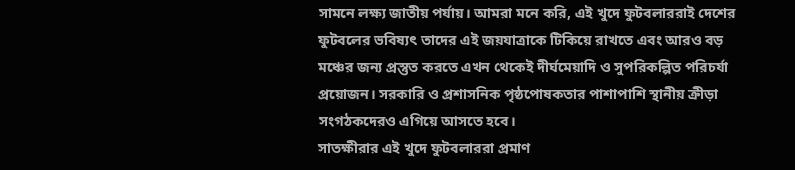সামনে লক্ষ্য জাতীয় পর্যায়। আমরা মনে করি, এই খুদে ফুটবলাররাই দেশের ফুটবলের ভবিষ্যৎ তাদের এই জয়যাত্রাকে টিকিয়ে রাখতে এবং আরও বড় মঞ্চের জন্য প্রস্তুত করতে এখন থেকেই দীর্ঘমেয়াদি ও সুপরিকল্পিত পরিচর্যা প্রয়োজন। সরকারি ও প্রশাসনিক পৃষ্ঠপোষকতার পাশাপাশি স্থানীয় ক্রীড়া সংগঠকদেরও এগিয়ে আসতে হবে।
সাতক্ষীরার এই খুদে ফুটবলাররা প্রমাণ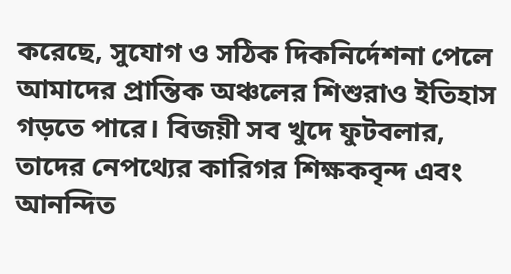করেছে, সুযোগ ও সঠিক দিকনির্দেশনা পেলে আমাদের প্রান্তিক অঞ্চলের শিশুরাও ইতিহাস গড়তে পারে। বিজয়ী সব খুদে ফুটবলার, তাদের নেপথ্যের কারিগর শিক্ষকবৃন্দ এবং আনন্দিত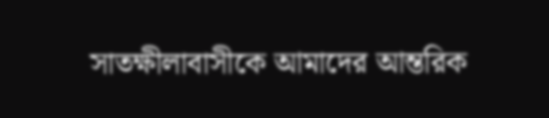সাতক্ষীলাবাসীকে আমাদের আন্তরিক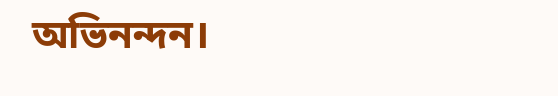অভিনন্দন।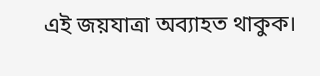এই জয়যাত্রা অব্যাহত থাকুক।